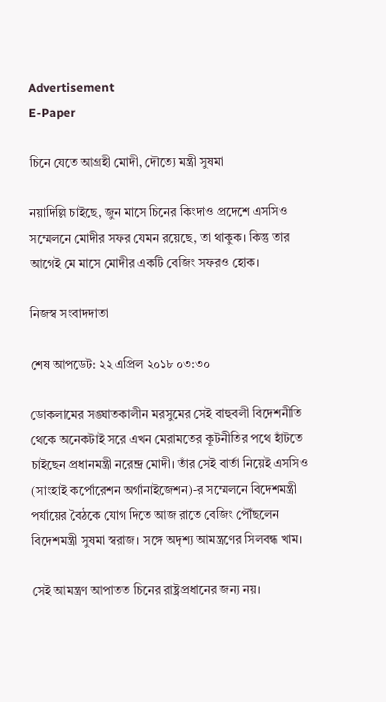Advertisement
E-Paper

চিনে যেতে আগ্রহী মোদী, দৌত্যে মন্ত্রী সুষমা

নয়াদিল্লি চাইছে, জুন মাসে চিনের কিংদাও প্রদেশে এসসিও সম্মেলনে মোদীর সফর যেমন রয়েছে, তা থাকুক। কিন্তু তার আগেই মে মাসে মোদীর একটি বেজিং সফরও হোক।

নিজস্ব সংবাদদাতা

শেষ আপডেট: ২২ এপ্রিল ২০১৮ ০৩:৩০

ডোকলামের সঙ্ঘাতকালীন মরসুমের সেই বাহুবলী বিদেশনীতি থেকে অনেকটাই সরে এখন মেরামতের কূটনীতির পথে হাঁটতে চাইছেন প্রধানমন্ত্রী নরেন্দ্র মোদী। তাঁর সেই বার্তা নিয়েই এসসিও (সাংহাই কর্পোরেশন অর্গানাইজেশন)-র সম্মেলনে বিদেশমন্ত্রী পর্যায়ের বৈঠকে যোগ দিতে আজ রাতে বেজিং পৌঁছলেন বিদেশমন্ত্রী সুষমা স্বরাজ। সঙ্গে অদৃশ্য আমন্ত্রণের সিলবন্ধ খাম।

সেই আমন্ত্রণ আপাতত চিনের রাষ্ট্রপ্রধানের জন্য নয়।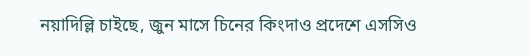নয়াদিল্লি চাইছে, জুন মাসে চিনের কিংদাও প্রদেশে এসসিও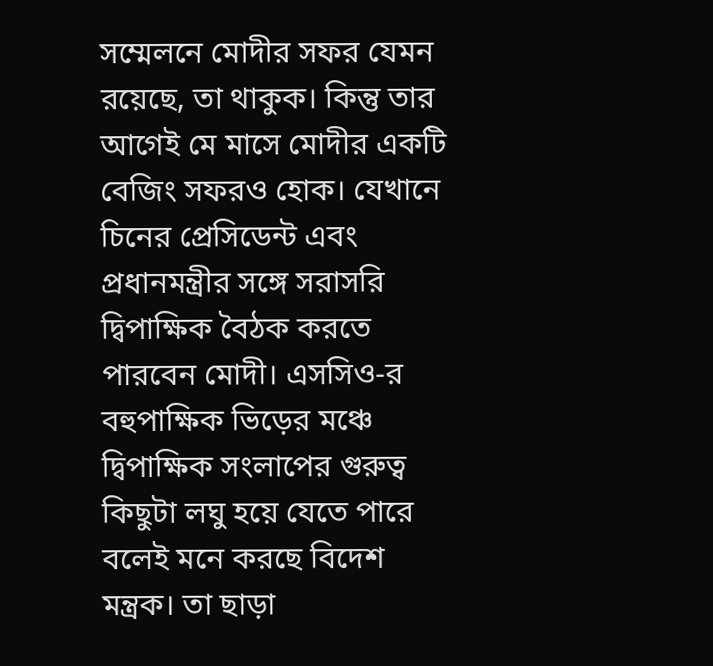সম্মেলনে মোদীর সফর যেমন রয়েছে, তা থাকুক। কিন্তু তার আগেই মে মাসে মোদীর একটি বেজিং সফরও হোক। যেখানে চিনের প্রেসিডেন্ট এবং প্রধানমন্ত্রীর সঙ্গে সরাসরি দ্বিপাক্ষিক বৈঠক করতে পারবেন মোদী। এসসিও-র বহুপাক্ষিক ভিড়ের মঞ্চে দ্বিপাক্ষিক সংলাপের গুরুত্ব কিছুটা লঘু হয়ে যেতে পারে বলেই মনে করছে বিদেশ মন্ত্রক। তা ছাড়া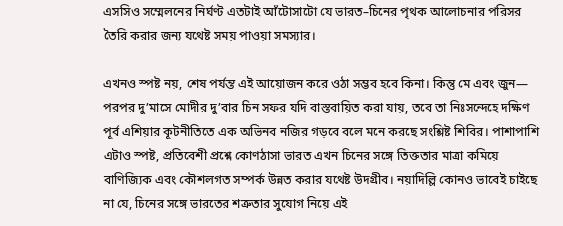এসসিও সম্মেলনের নির্ঘণ্ট এতটাই আঁটোসাটো যে ভারত–চিনের পৃথক আলোচনার পরিসর তৈরি করার জন্য যথেষ্ট সময় পাওয়া সমস্যার।

এখনও স্পষ্ট নয়, শেষ পর্যন্ত এই আয়োজন করে ওঠা সম্ভব হবে কিনা। কিন্তু মে এবং জুন— পরপর দু’মাসে মোদীর দু’বার চিন সফর যদি বাস্তবায়িত করা যায়, তবে তা নিঃসন্দেহে দক্ষিণ পূর্ব এশিয়ার কূটনীতিতে এক অভিনব নজির গড়বে বলে মনে করছে সংশ্লিষ্ট শিবির। পাশাপাশি এটাও স্পষ্ট, প্রতিবেশী প্রশ্নে কোণঠাসা ভারত এখন চিনের সঙ্গে তিক্ততার মাত্রা কমিয়ে বাণিজ্যিক এবং কৌশলগত সম্পর্ক উন্নত করার যথেষ্ট উদগ্রীব। নয়াদিল্লি কোনও ভাবেই চাইছে না যে, চিনের সঙ্গে ভারতের শত্রুতার সুযোগ নিয়ে এই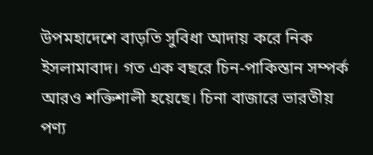উপমহাদেশে বাড়তি সুবিধা আদায় করে নিক ইসলামাবাদ। গত এক বছরে চিন-পাকিস্তান সম্পর্ক আরও শক্তিশালী হয়েছে। চিনা বাজারে ভারতীয় পণ্য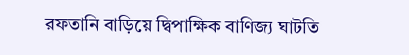রফতানি বাড়িয়ে দ্বিপাক্ষিক বাণিজ্য ঘাটতি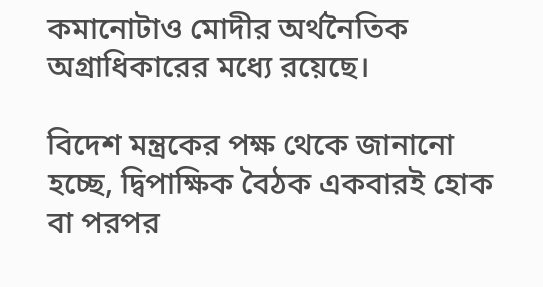কমানোটাও মোদীর অর্থনৈতিক অগ্রাধিকারের মধ্যে রয়েছে।

বিদেশ মন্ত্রকের পক্ষ থেকে জানানো হচ্ছে, দ্বিপাক্ষিক বৈঠক একবারই হোক বা পরপর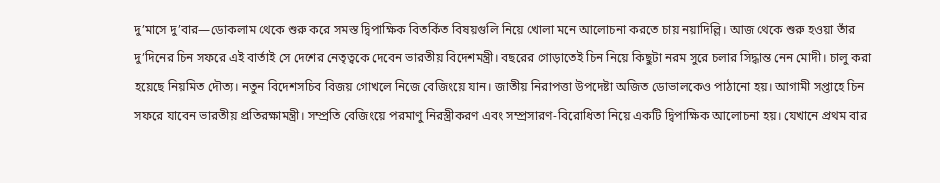দু’মাসে দু’বার—ডোকলাম থেকে শুরু করে সমস্ত দ্বিপাক্ষিক বিতর্কিত বিষয়গুলি নিয়ে খোলা মনে আলোচনা করতে চায় নয়াদিল্লি। আজ থেকে শুরু হওয়া তাঁর দু’দিনের চিন সফরে এই বার্তাই সে দেশের নেতৃত্বকে দেবেন ভারতীয় বিদেশমন্ত্রী। বছরের গোড়াতেই চিন নিয়ে কিছুটা নরম সুরে চলার সিদ্ধান্ত নেন মোদী। চালু করা হয়েছে নিয়মিত দৌত্য। নতুন বিদেশসচিব বিজয় গোখলে নিজে বেজিংয়ে যান। জাতীয় নিরাপত্তা উপদেষ্টা অজিত ডোভালকেও পাঠানো হয়। আগামী সপ্তাহে চিন সফরে যাবেন ভারতীয় প্রতিরক্ষামন্ত্রী। সম্প্রতি বেজিংয়ে পরমাণু নিরস্ত্রীকরণ এবং সম্প্রসারণ-বিরোধিতা নিয়ে একটি দ্বিপাক্ষিক আলোচনা হয়। যেখানে প্রথম বার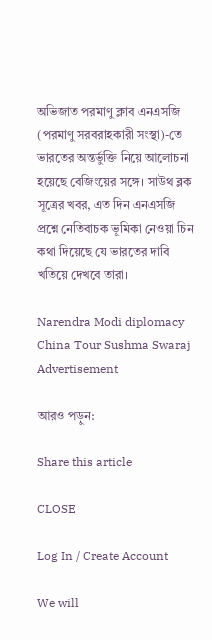অভিজাত পরমাণু ক্লাব এনএসজি (পরমাণু সরবরাহকারী সংস্থা)-তে ভারতের অন্তর্ভুক্তি নিয়ে আলোচনা হয়েছে বেজিংয়ের সঙ্গে। সাউথ ব্লক সূত্রের খবর, এত দিন এনএসজি প্রশ্নে নেতিবাচক ভূমিকা নেওয়া চিন কথা দিয়েছে যে ভারতের দাবি খতিয়ে দেখবে তারা।

Narendra Modi diplomacy China Tour Sushma Swaraj
Advertisement

আরও পড়ুন:

Share this article

CLOSE

Log In / Create Account

We will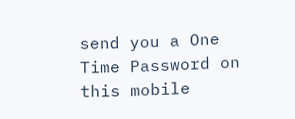send you a One Time Password on this mobile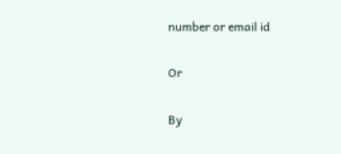number or email id

Or

By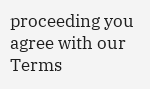proceeding you agree with our Terms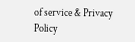of service & Privacy Policy